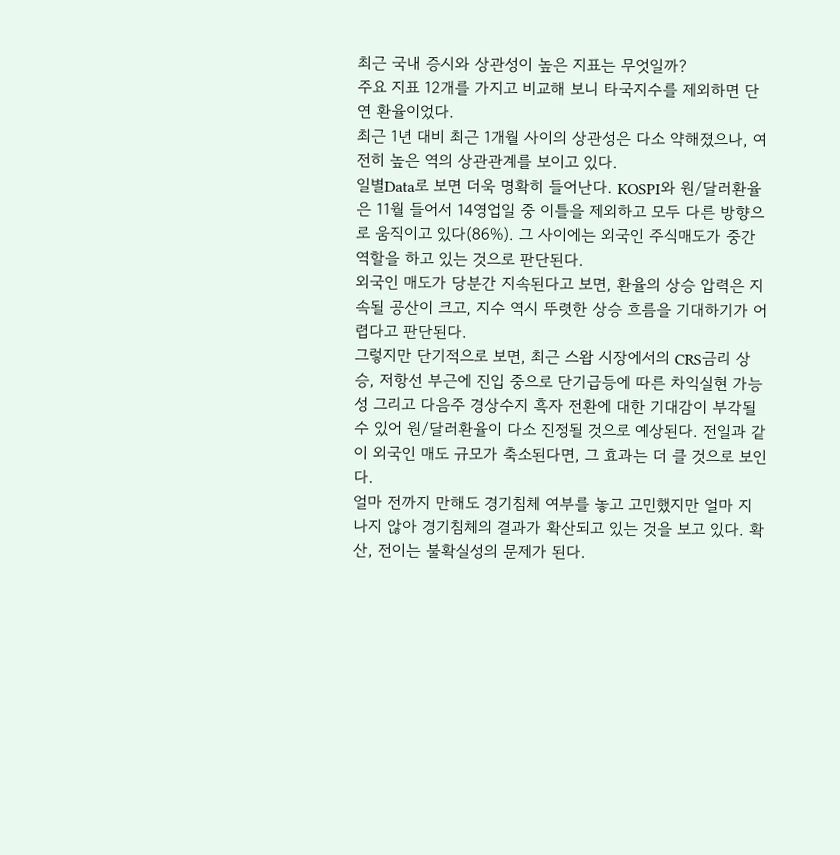최근 국내 증시와 상관성이 높은 지표는 무엇일까?
주요 지표 12개를 가지고 비교해 보니 타국지수를 제외하면 단연 환율이었다.
최근 1년 대비 최근 1개월 사이의 상관성은 다소 약해졌으나, 여전히 높은 역의 상관관계를 보이고 있다.
일별Data로 보면 더욱 명확히 들어난다. KOSPI와 원/달러환율은 11월 들어서 14영업일 중 이틀을 제외하고 모두 다른 방향으로 움직이고 있다(86%). 그 사이에는 외국인 주식매도가 중간 역할을 하고 있는 것으로 판단된다.
외국인 매도가 당분간 지속된다고 보면, 환율의 상승 압력은 지속될 공산이 크고, 지수 역시 뚜렷한 상승 흐름을 기대하기가 어렵다고 판단된다.
그렇지만 단기적으로 보면, 최근 스왑 시장에서의 CRS금리 상승, 저항선 부근에 진입 중으로 단기급등에 따른 차익실현 가능성 그리고 다음주 경상수지 흑자 전환에 대한 기대감이 부각될 수 있어 원/달러환율이 다소 진정될 것으로 예상된다. 전일과 같이 외국인 매도 규모가 축소된다면, 그 효과는 더 클 것으로 보인다.
얼마 전까지 만해도 경기침체 여부를 놓고 고민했지만 얼마 지나지 않아 경기침체의 결과가 확산되고 있는 것을 보고 있다. 확산, 전이는 불확실성의 문제가 된다.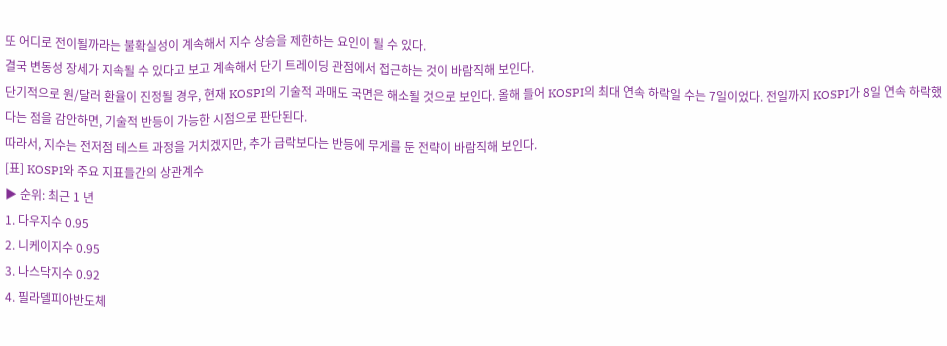또 어디로 전이될까라는 불확실성이 계속해서 지수 상승을 제한하는 요인이 될 수 있다.
결국 변동성 장세가 지속될 수 있다고 보고 계속해서 단기 트레이딩 관점에서 접근하는 것이 바람직해 보인다.
단기적으로 원/달러 환율이 진정될 경우, 현재 KOSPI의 기술적 과매도 국면은 해소될 것으로 보인다. 올해 들어 KOSPI의 최대 연속 하락일 수는 7일이었다. 전일까지 KOSPI가 8일 연속 하락했다는 점을 감안하면, 기술적 반등이 가능한 시점으로 판단된다.
따라서, 지수는 전저점 테스트 과정을 거치겠지만, 추가 급락보다는 반등에 무게를 둔 전략이 바람직해 보인다.
[표] KOSPI와 주요 지표들간의 상관계수
▶ 순위: 최근 1 년
1. 다우지수 0.95
2. 니케이지수 0.95
3. 나스닥지수 0.92
4. 필라델피아반도체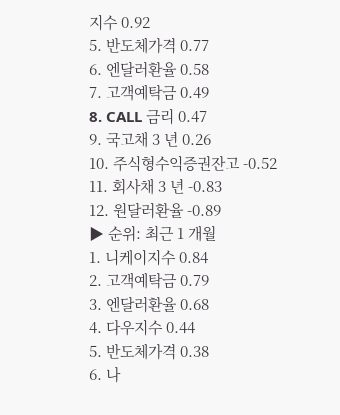지수 0.92
5. 반도체가격 0.77
6. 엔달러환율 0.58
7. 고객예탁금 0.49
8. CALL 금리 0.47
9. 국고채 3 년 0.26
10. 주식형수익증권잔고 -0.52
11. 회사채 3 년 -0.83
12. 원달러환율 -0.89
▶ 순위: 최근 1 개월
1. 니케이지수 0.84
2. 고객예탁금 0.79
3. 엔달러환율 0.68
4. 다우지수 0.44
5. 반도체가격 0.38
6. 나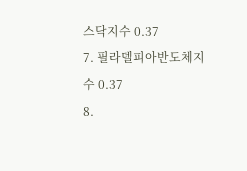스닥지수 0.37
7. 필라델피아반도체지수 0.37
8.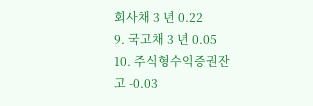회사채 3 년 0.22
9. 국고채 3 년 0.05
10. 주식형수익증권잔고 -0.03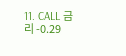11. CALL 금리 -0.29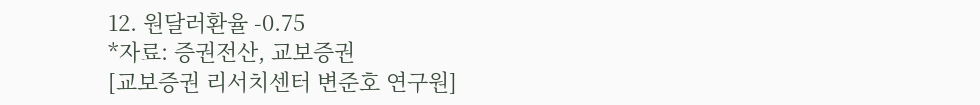12. 원달러환율 -0.75
*자료: 증권전산, 교보증권
[교보증권 리서치센터 변준호 연구원]